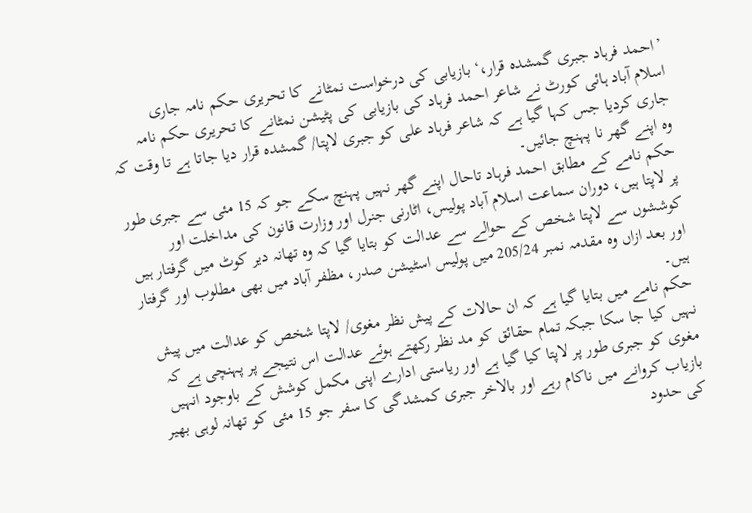’احمد فرہاد جبری گمشدہ قرار،‘ بازیابی کی درخواست نمٹانے کا تحریری حکم نامہ جاری
اسلام آباد ہائی کورٹ نے شاعر احمد فرہاد کی بازیابی کی پٹیشن نمٹانے کا تحریری حکم نامہ جاری کردیا جس کہا گیا ہے کہ شاعر فرہاد علی کو جبری لاپتا/ گمشدہ قرار دیا جاتا ہے تا وقت کہ وہ اپنے گھر نا پہنچ جائیں۔
حکم نامے کے مطابق احمد فرہاد تاحال اپنے گھر نہیں پہنچ سکے جو کہ 15 مئی سے جبری طور پر لاپتا ہیں، دوران سماعت اسلام آباد پولیس، اٹارنی جنرل اور وزارت قانون کی مداخلت اور کوششوں سے لاپتا شخص کے حوالے سے عدالت کو بتایا گیا کہ وہ تھانہ دیر کوٹ میں گرفتار ہیں اور بعد ازاں وہ مقدمہ نمبر 205/24 میں پولیس اسٹیشن صدر، مظفر آباد میں بھی مطلوب اور گرفتار ہیں۔
حکم نامے میں بتایا گیا ہے کہ ان حالات کے پیش نظر مغوی/ لاپتا شخص کو عدالت میں پیش نہیں کیا جا سکا جبکہ تمام حقائق کو مد نظر رکھتے ہوئے عدالت اس نتیجے پر پہنچی ہے کہ مغوی کو جبری طور پر لاپتا کیا گیا ہے اور ریاستی ادارے اپنی مکمل کوشش کے باوجود انہیں بازیاب کروانے میں ناکام رہے اور بالاخر جبری کمشدگی کا سفر جو 15 مئی کو تھانہ لوہی بھیر کی حدود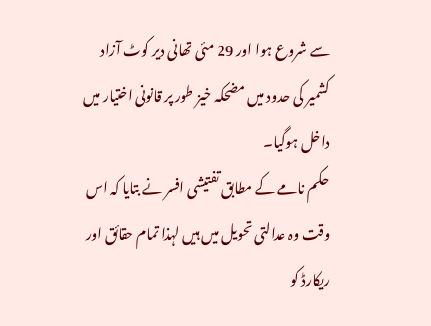سے شروع ہوا اور 29 مئی تھانی دیر کوٹ آزاد کشمیر کی حدود میں مضحکہ خیز طور پر قانونی اختیار میں داخل ہوگیا۔
حکم نامے کے مطابق تفتیشی افسر نے بتایا کہ اس وقت وہ عدالتی تحویل میں ہیں لہذا تمام حقائق اور ریکارڈ کو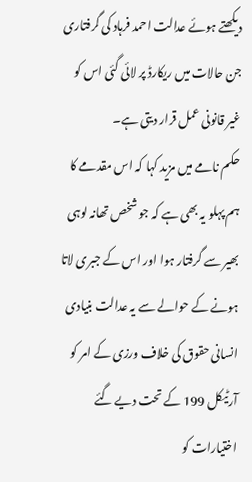دیکھتے ہوئے عدالت احمد فرہاد کی گرفتاری جن حالات میں ریکارڈ پر لائی گئی اس کو غیر قانونی عمل قرار دیتی ہے۔
حکم نامے میں مزید کہا کہ اس مقدمے کا ہم پہلو یہ بھی ہے کہ جو شخص تھانہ لوہی بھیر سے گرفتار ہوا اور اس کے جبری لاتا ہونے کے حوالے سے یہ عدالت بنیادی انسانی حقوق کی خلاف ورزی کے امر کو آرٹیکل 199 کے تحت دیے گئے اختیارات کو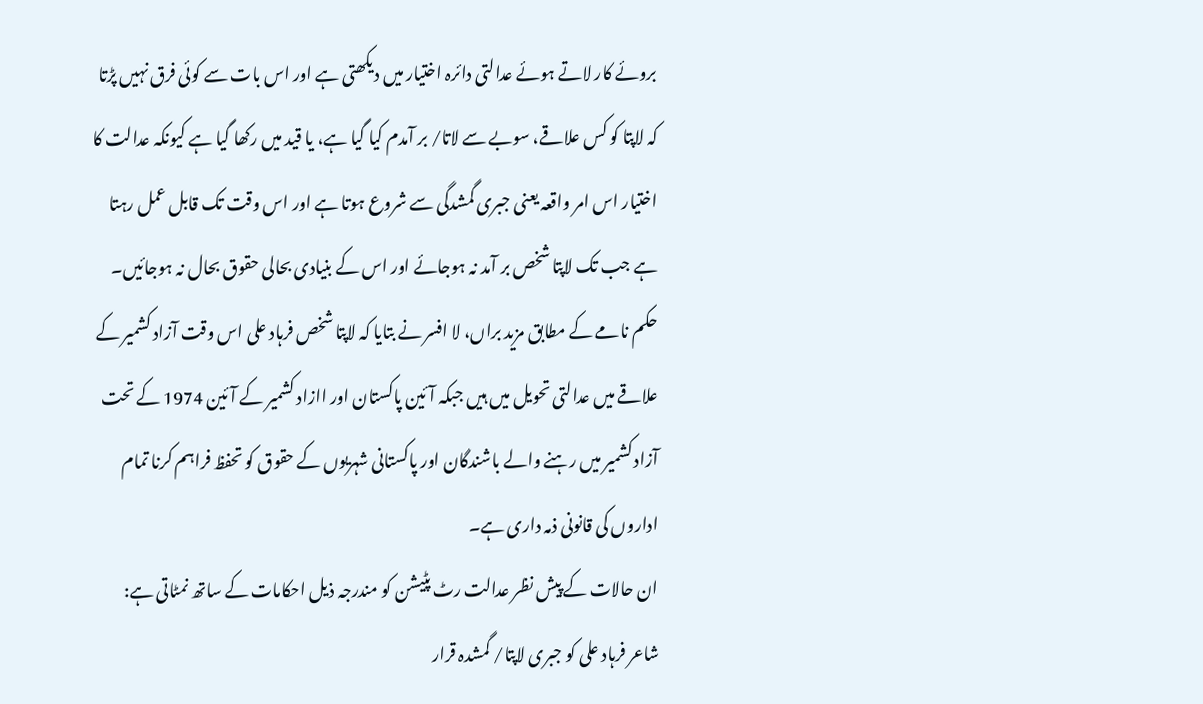بروئے کار لاتے ہوئے عدالتی دائرہ اختیار میں دیکھتی ہے اور اس بات سے کوئی فرق نہیں پڑتا کہ لاپتا کو کس علاقے، سوبے سے لاتا/ بر آمدم کیا گیا ہے، یا قید میں رکھا گیا ہے کیونکہ عدالت کا اختیار اس امر واقعہ یعنی جبری گمشدگی سے شروع ہوتا ہے اور اس وقت تک قابل عمل رہتا ہے جب تک لاپتا شخص بر آمد نہ ہوجائے اور اس کے بنیادی بحالی حقوق بحال نہ ہوجائیں۔
حکم نامے کے مطابق مزید براں، لا افسر نے بتایا کہ لاپتا شخص فرہاد علی اس وقت آزاد کشمیر کے علاقے میں عدالتی تحویل میں ہیں جبکہ آئین پاکستان اور اازاد کشمیر کے آئین 1974 کے تحت آزاد کشمیر میں رہنے والے باشندگان اور پاکستانی شہریوں کے حقوق کو تحفظ فراہم کرنا تمام اداروں کی قانونی ذمہ داری ہے۔
ان حالات کے پیش نظر عدالت رٹ پٹیشن کو مندرجہ ذیل احکامات کے ساتھ نمٹاتی ہے:
شاعر فرہاد علی کو جبری لاپتا/ گمشدہ قرار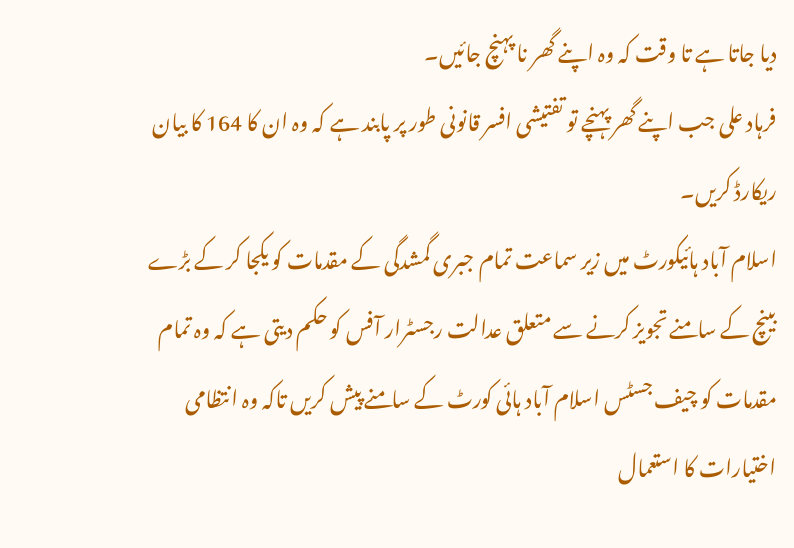دیا جاتا ہے تا وقت کہ وہ اپنے گھر نا پہنچ جائیں۔
فرہاد علی جب اپنے گھر پہنچے تو تفتیشی افسر قانونی طور پر پابند ہے کہ وہ ان کا 164 کا بیان ریکارڈ کریں۔
اسلام آباد ہائیکورٹ میں زیر سماعت تمام جبری گمشدگی کے مقدمات کو یکجا کر کے بڑے بینچ کے سامنے تجویز کرنے سے متعلق عدالت رجسٹرار آفس کو حکم دیتی ہے کہ وہ تمام مقدمات کو چیف جسٹس اسلام آباد ہائی کورٹ کے سامنے پیش کریں تاکہ وہ انتظامی اختیارات کا استعمال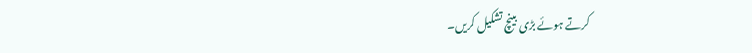کرتے ہوئے بڑی بینچ تشکیل کریں۔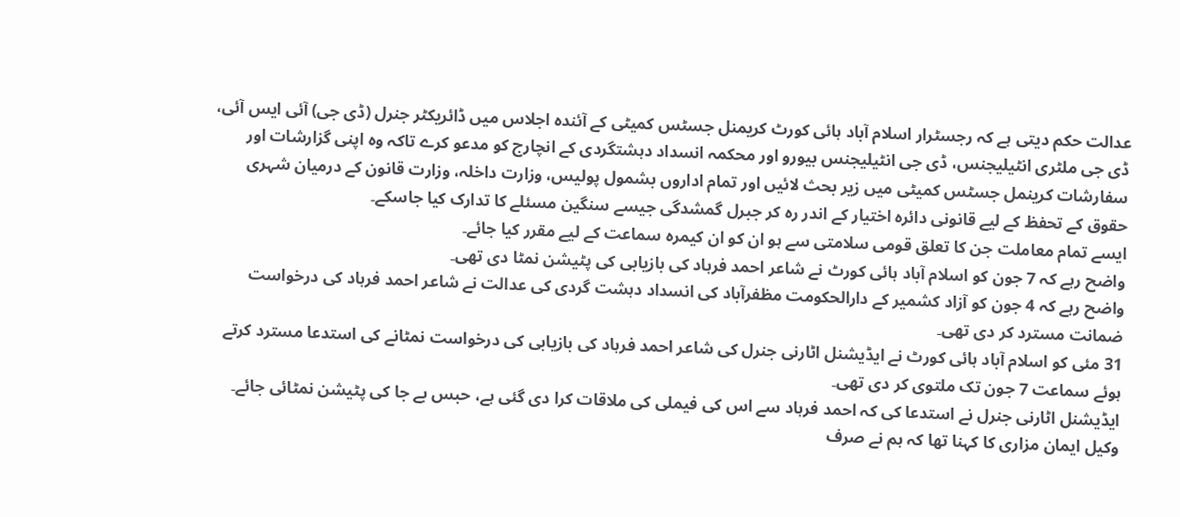عدالت حکم دیتی ہے کہ رجسٹرار اسلام آباد ہائی کورٹ کریمنل جسٹس کمیٹی کے آئندہ اجلاس میں ڈائریکٹر جنرل (ڈی جی) آئی ایس آئی، ڈی جی ملٹری انٹیلیجنس، ڈی جی انٹیلیجنس بیورو اور محکمہ انسداد دہشتگردی کے انچارج کو مدعو کرے تاکہ وہ اپنی گزارشات اور سفارشات کرینمل جسٹس کمیٹی میں زیر بحث لائیں اور تمام اداروں بشمول پولیس، وزارت داخلہ، وزارت قانون کے درمیان شہری حقوق کے تحفظ کے لیے قانونی دائرہ اختیار کے اندر رہ کر جبرل گمشدگی جیسے سنگین مسئلے کا تدارک کیا جاسکے۔
ایسے تمام معاملت جن کا تعلق قومی سلامتی سے ہو ان کو ان کیمرہ سماعت کے لیے مقرر کیا جائے۔
واضح رہے کہ 7 جون کو اسلام آباد ہائی کورٹ نے شاعر احمد فرہاد کی بازیابی کی پٹیشن نمٹا دی تھی۔
واضح رہے کہ 4 جون کو آزاد کشمیر کے دارالحکومت مظفرآباد کی انسداد دہشت گردی کی عدالت نے شاعر احمد فرہاد کی درخواست ضمانت مسترد کر دی تھی۔
31 مئی کو اسلام آباد ہائی کورٹ نے ایڈیشنل اٹارنی جنرل کی شاعر احمد فرہاد کی بازیابی کی درخواست نمٹانے کی استدعا مسترد کرتے ہوئے سماعت 7 جون تک ملتوی کر دی تھی۔
ایڈیشنل اٹارنی جنرل نے استدعا کی کہ احمد فرہاد سے اس کی فیملی کی ملاقات کرا دی گئی ہے، حبس بے جا کی پٹیشن نمٹائی جائے۔
وکیل ایمان مزاری کا کہنا تھا کہ ہم نے صرف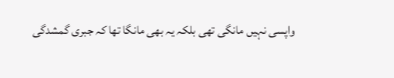واپسی نہیں مانگی تھی بلکہ یہ بھی مانگا تھا کہ جبری گمشدگی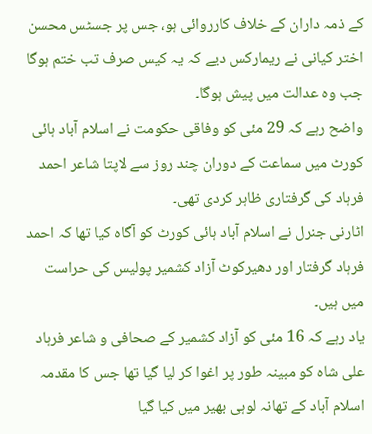کے ذمہ داران کے خلاف کارروائی ہو، جس پر جسٹس محسن اختر کیانی نے ریمارکس دیے کہ یہ کیس صرف تب ختم ہوگا جب وہ عدالت میں پیش ہوگا۔
واضح رہے کہ 29 مئی کو وفاقی حکومت نے اسلام آباد ہائی کورٹ میں سماعت کے دوران چند روز سے لاپتا شاعر احمد فرہاد کی گرفتاری ظاہر کردی تھی۔
اٹارنی جنرل نے اسلام آباد ہائی کورٹ کو آگاہ کیا تھا کہ احمد فرہاد گرفتار اور دھیرکوٹ آزاد کشمیر پولیس کی حراست میں ہیں۔
یاد رہے کہ 16 مئی کو آزاد کشمیر کے صحافی و شاعر فرہاد علی شاہ کو مبینہ طور پر اغوا کر لیا گیا تھا جس کا مقدمہ اسلام آباد کے تھانہ لوہی بھیر میں کیا گیا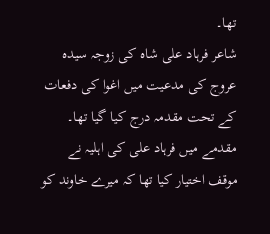تھا۔
شاعر فرہاد علی شاہ کی زوجہ سیدہ عروج کی مدعیت میں اغوا کی دفعات کے تحت مقدمہ درج کیا گیا تھا۔
مقدمے میں فرہاد علی کی اہلیہ نے موقف اختیار کیا تھا کہ میرے خاوند کو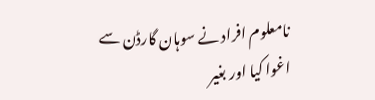نامعلوم افراد نے سوہان گارڈن سے اغوا کیا اور بغیر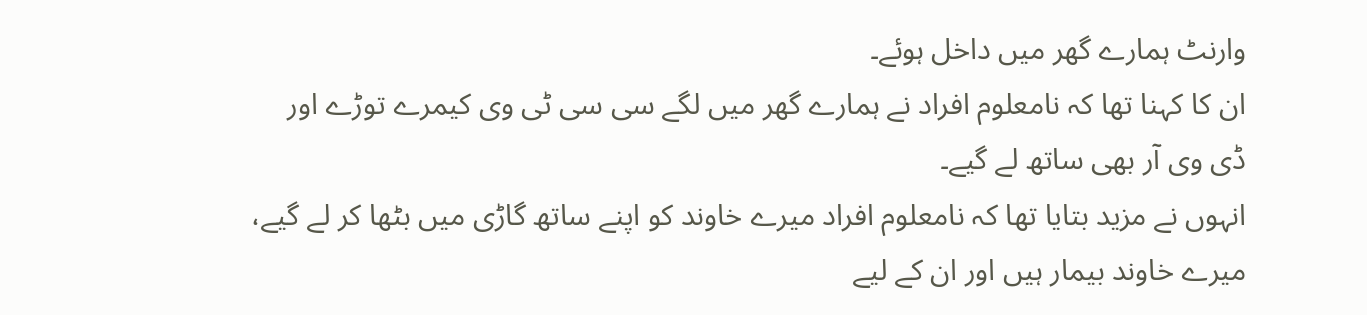وارنٹ ہمارے گھر میں داخل ہوئے۔
ان کا کہنا تھا کہ نامعلوم افراد نے ہمارے گھر میں لگے سی سی ٹی وی کیمرے توڑے اور ڈی وی آر بھی ساتھ لے گیے۔
انہوں نے مزید بتایا تھا کہ نامعلوم افراد میرے خاوند کو اپنے ساتھ گاڑی میں بٹھا کر لے گیے، میرے خاوند بیمار ہیں اور ان کے لیے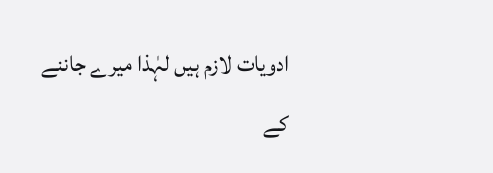ادویات لازم ہیں لہٰذا میرے جاننے کے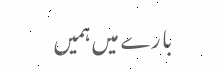بارے میں ہمیں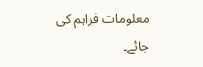معلومات فراہم کی جائے۔